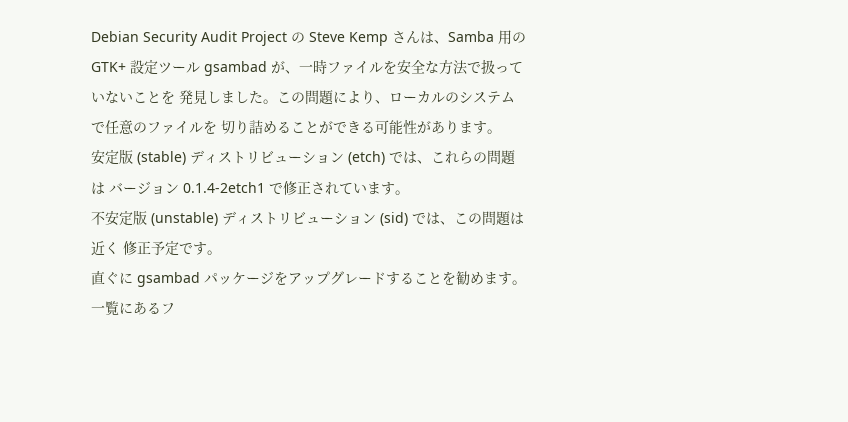Debian Security Audit Project の Steve Kemp さんは、Samba 用の GTK+ 設定ツール gsambad が、一時ファイルを安全な方法で扱っていないことを 発見しました。この問題により、ローカルのシステムで任意のファイルを 切り詰めることができる可能性があります。
安定版 (stable) ディストリビューション (etch) では、これらの問題は バージョン 0.1.4-2etch1 で修正されています。
不安定版 (unstable) ディストリビューション (sid) では、この問題は近く 修正予定です。
直ぐに gsambad パッケージをアップグレードすることを勧めます。
一覧にあるフ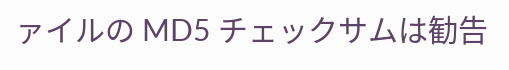ァイルの MD5 チェックサムは勧告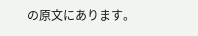の原文にあります。